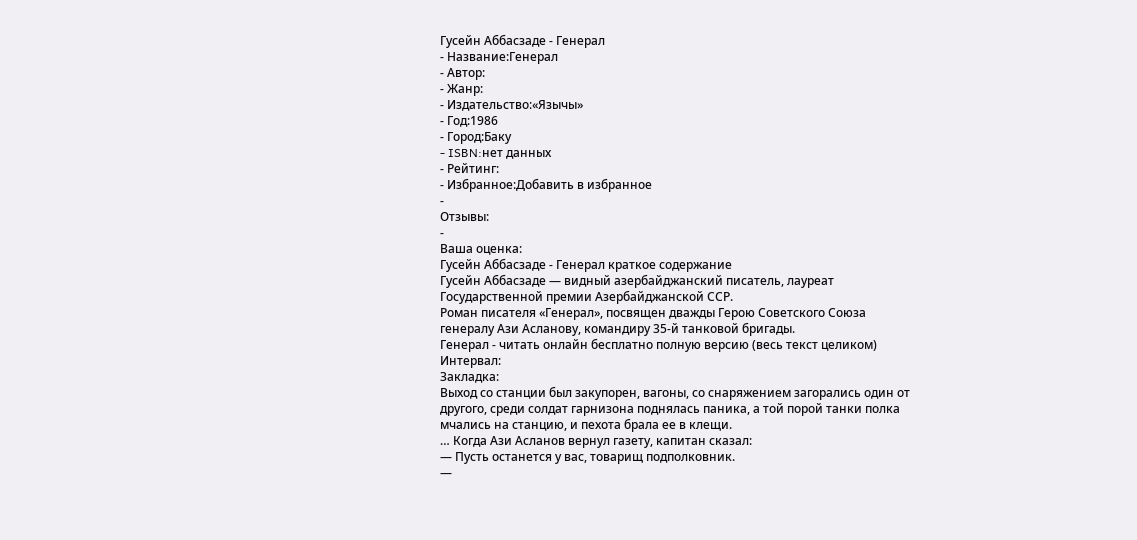Гусейн Аббасзаде - Генерал
- Название:Генерал
- Автор:
- Жанр:
- Издательство:«Язычы»
- Год:1986
- Город:Баку
- ISBN:нет данных
- Рейтинг:
- Избранное:Добавить в избранное
-
Отзывы:
-
Ваша оценка:
Гусейн Аббасзаде - Генерал краткое содержание
Гусейн Аббасзаде — видный азербайджанский писатель, лауреат Государственной премии Азербайджанской ССР.
Роман писателя «Генерал», посвящен дважды Герою Советского Союза генералу Ази Асланову, командиру 35-й танковой бригады.
Генерал - читать онлайн бесплатно полную версию (весь текст целиком)
Интервал:
Закладка:
Выход со станции был закупорен, вагоны, со снаряжением загорались один от другого, среди солдат гарнизона поднялась паника, а той порой танки полка мчались на станцию, и пехота брала ее в клещи.
… Когда Ази Асланов вернул газету, капитан сказал:
— Пусть останется у вас, товарищ подполковник.
—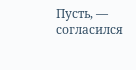Пусть, — согласился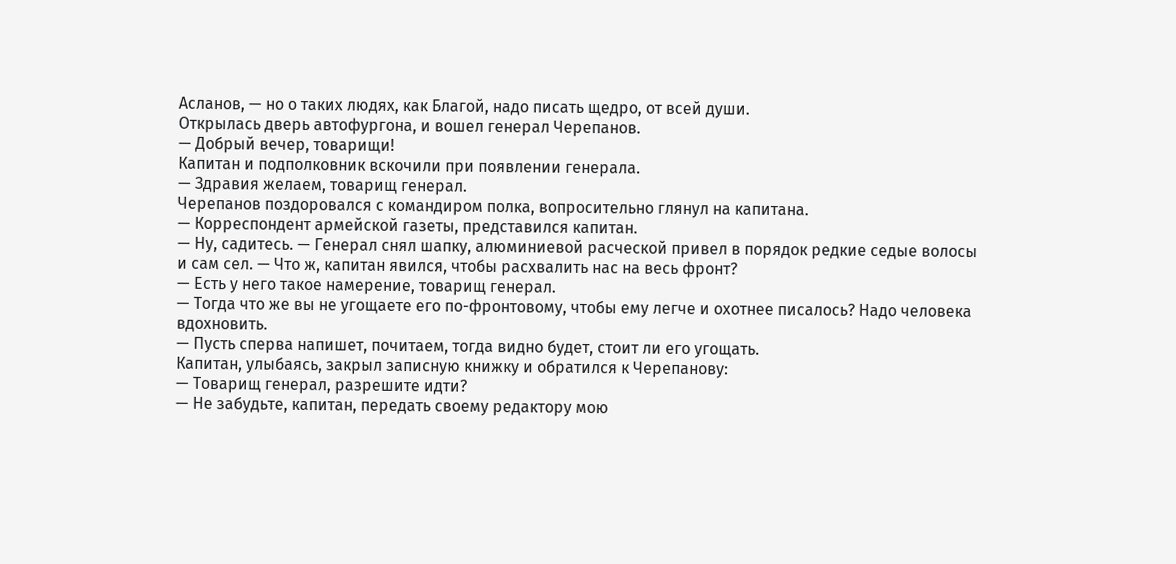Асланов, — но о таких людях, как Благой, надо писать щедро, от всей души.
Открылась дверь автофургона, и вошел генерал Черепанов.
— Добрый вечер, товарищи!
Капитан и подполковник вскочили при появлении генерала.
— Здравия желаем, товарищ генерал.
Черепанов поздоровался с командиром полка, вопросительно глянул на капитана.
— Корреспондент армейской газеты, представился капитан.
— Ну, садитесь. — Генерал снял шапку, алюминиевой расческой привел в порядок редкие седые волосы и сам сел. — Что ж, капитан явился, чтобы расхвалить нас на весь фронт?
— Есть у него такое намерение, товарищ генерал.
— Тогда что же вы не угощаете его по-фронтовому, чтобы ему легче и охотнее писалось? Надо человека вдохновить.
— Пусть сперва напишет, почитаем, тогда видно будет, стоит ли его угощать.
Капитан, улыбаясь, закрыл записную книжку и обратился к Черепанову:
— Товарищ генерал, разрешите идти?
— Не забудьте, капитан, передать своему редактору мою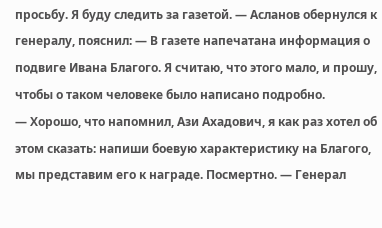просьбу. Я буду следить за газетой. — Асланов обернулся к генералу, пояснил: — В газете напечатана информация о подвиге Ивана Благого. Я считаю, что этого мало, и прошу, чтобы о таком человеке было написано подробно.
— Хорошо, что напомнил, Ази Ахадович, я как раз хотел об этом сказать: напиши боевую характеристику на Благого, мы представим его к награде. Посмертно. — Генерал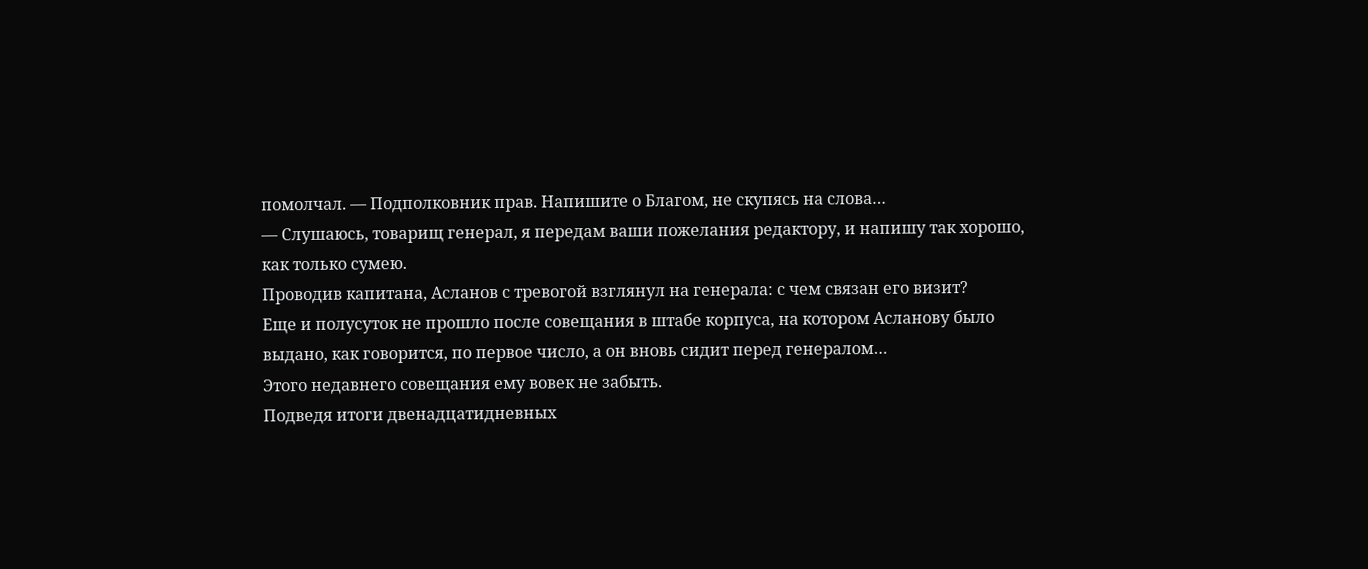помолчал. — Подполковник прав. Напишите о Благом, не скупясь на слова…
— Слушаюсь, товарищ генерал, я передам ваши пожелания редактору, и напишу так хорошо, как только сумею.
Проводив капитана, Асланов с тревогой взглянул на генерала: с чем связан его визит?
Еще и полусуток не прошло после совещания в штабе корпуса, на котором Асланову было выдано, как говорится, по первое число, а он вновь сидит перед генералом…
Этого недавнего совещания ему вовек не забыть.
Подведя итоги двенадцатидневных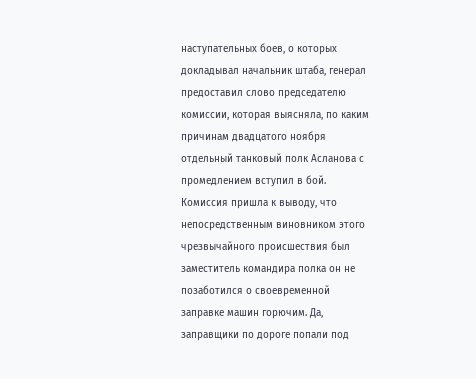наступательных боев, о которых докладывал начальник штаба, генерал предоставил слово председателю комиссии, которая выясняла, по каким причинам двадцатого ноября отдельный танковый полк Асланова с промедлением вступил в бой. Комиссия пришла к выводу, что непосредственным виновником этого чрезвычайного происшествия был заместитель командира полка он не позаботился о своевременной заправке машин горючим. Да, заправщики по дороге попали под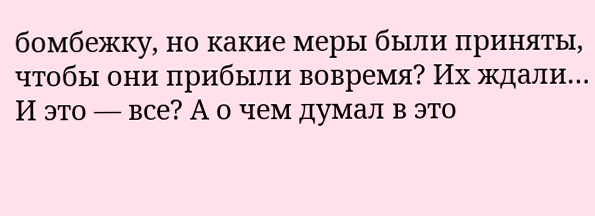бомбежку, но какие меры были приняты, чтобы они прибыли вовремя? Их ждали… И это — все? А о чем думал в это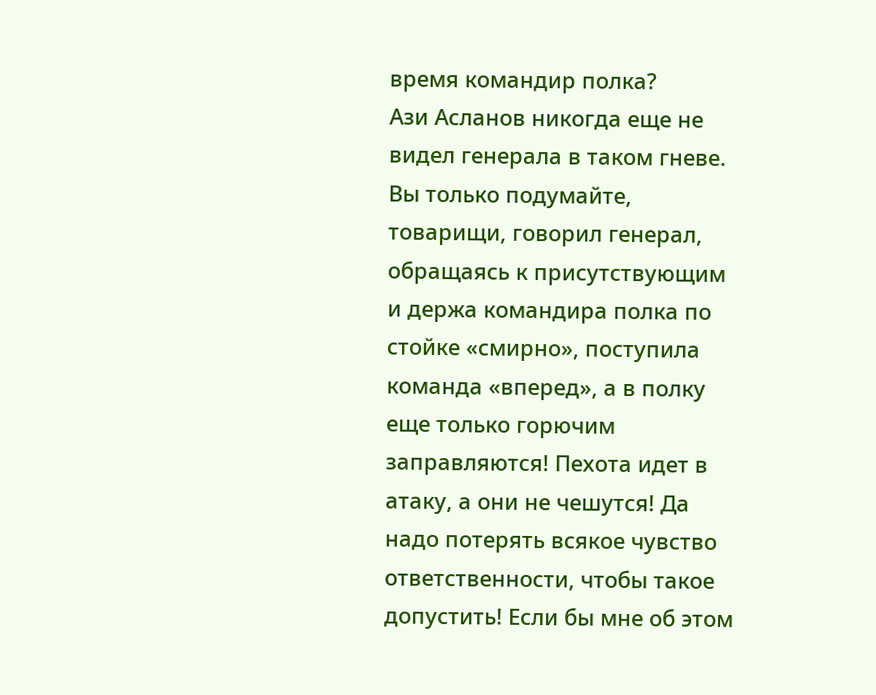время командир полка?
Ази Асланов никогда еще не видел генерала в таком гневе. Вы только подумайте, товарищи, говорил генерал, обращаясь к присутствующим и держа командира полка по стойке «смирно», поступила команда «вперед», а в полку еще только горючим заправляются! Пехота идет в атаку, а они не чешутся! Да надо потерять всякое чувство ответственности, чтобы такое допустить! Если бы мне об этом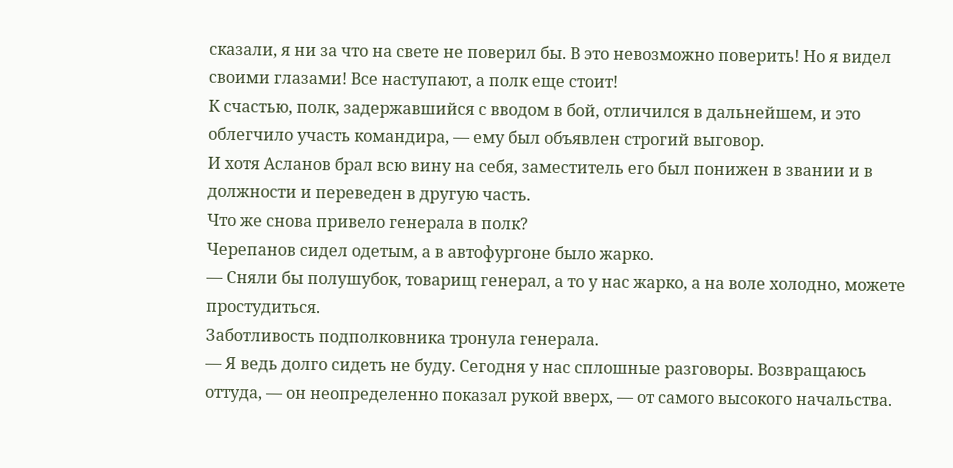сказали, я ни за что на свете не поверил бы. В это невозможно поверить! Но я видел своими глазами! Все наступают, а полк еще стоит!
К счастью, полк, задержавшийся с вводом в бой, отличился в дальнейшем, и это облегчило участь командира, — ему был объявлен строгий выговор.
И хотя Асланов брал всю вину на себя, заместитель его был понижен в звании и в должности и переведен в другую часть.
Что же снова привело генерала в полк?
Черепанов сидел одетым, а в автофургоне было жарко.
— Сняли бы полушубок, товарищ генерал, а то у нас жарко, а на воле холодно, можете простудиться.
Заботливость подполковника тронула генерала.
— Я ведь долго сидеть не буду. Сегодня у нас сплошные разговоры. Возвращаюсь оттуда, — он неопределенно показал рукой вверх, — от самого высокого начальства.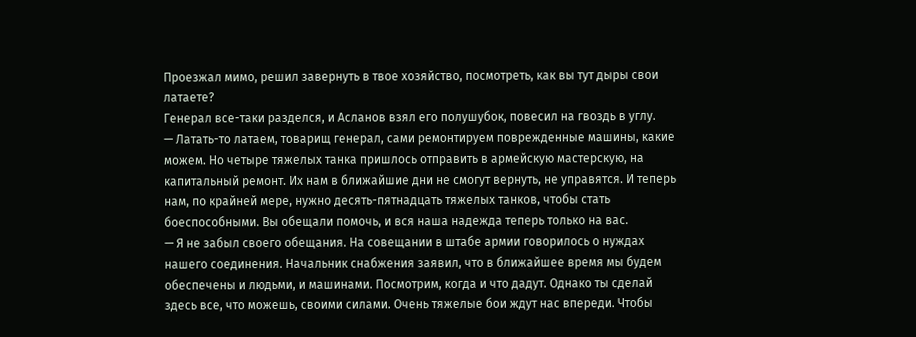Проезжал мимо, решил завернуть в твое хозяйство, посмотреть, как вы тут дыры свои латаете?
Генерал все-таки разделся, и Асланов взял его полушубок, повесил на гвоздь в углу.
— Латать-то латаем, товарищ генерал, сами ремонтируем поврежденные машины, какие можем. Но четыре тяжелых танка пришлось отправить в армейскую мастерскую, на капитальный ремонт. Их нам в ближайшие дни не смогут вернуть, не управятся. И теперь нам, по крайней мере, нужно десять-пятнадцать тяжелых танков, чтобы стать боеспособными. Вы обещали помочь, и вся наша надежда теперь только на вас.
— Я не забыл своего обещания. На совещании в штабе армии говорилось о нуждах нашего соединения. Начальник снабжения заявил, что в ближайшее время мы будем обеспечены и людьми, и машинами. Посмотрим, когда и что дадут. Однако ты сделай здесь все, что можешь, своими силами. Очень тяжелые бои ждут нас впереди. Чтобы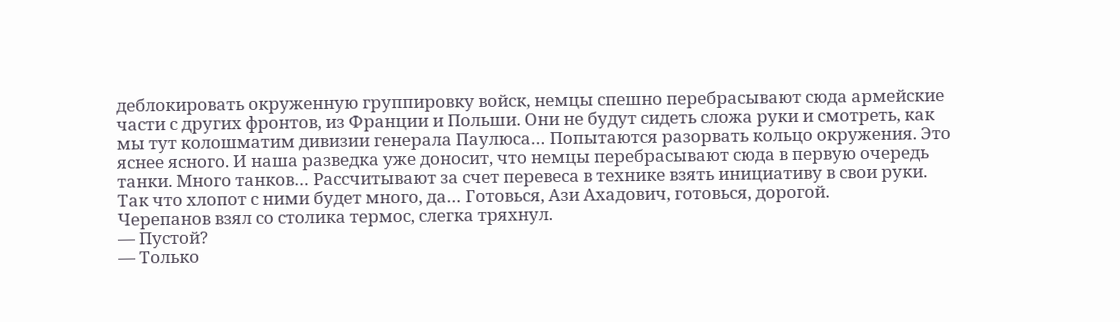деблокировать окруженную группировку войск, немцы спешно перебрасывают сюда армейские части с других фронтов, из Франции и Польши. Они не будут сидеть сложа руки и смотреть, как мы тут колошматим дивизии генерала Паулюса… Попытаются разорвать кольцо окружения. Это яснее ясного. И наша разведка уже доносит, что немцы перебрасывают сюда в первую очередь танки. Много танков… Рассчитывают за счет перевеса в технике взять инициативу в свои руки. Так что хлопот с ними будет много, да… Готовься, Ази Ахадович, готовься, дорогой.
Черепанов взял со столика термос, слегка тряхнул.
— Пустой?
— Только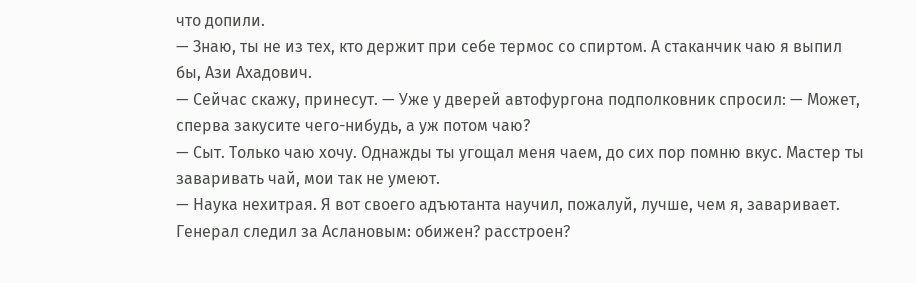что допили.
— Знаю, ты не из тех, кто держит при себе термос со спиртом. А стаканчик чаю я выпил бы, Ази Ахадович.
— Сейчас скажу, принесут. — Уже у дверей автофургона подполковник спросил: — Может, сперва закусите чего-нибудь, а уж потом чаю?
— Сыт. Только чаю хочу. Однажды ты угощал меня чаем, до сих пор помню вкус. Мастер ты заваривать чай, мои так не умеют.
— Наука нехитрая. Я вот своего адъютанта научил, пожалуй, лучше, чем я, заваривает.
Генерал следил за Аслановым: обижен? расстроен?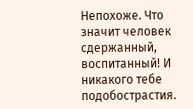Непохоже. Что значит человек сдержанный, воспитанный! И никакого тебе подобострастия.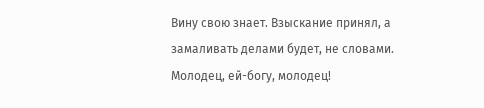Вину свою знает. Взыскание принял, а замаливать делами будет, не словами. Молодец, ей-богу, молодец!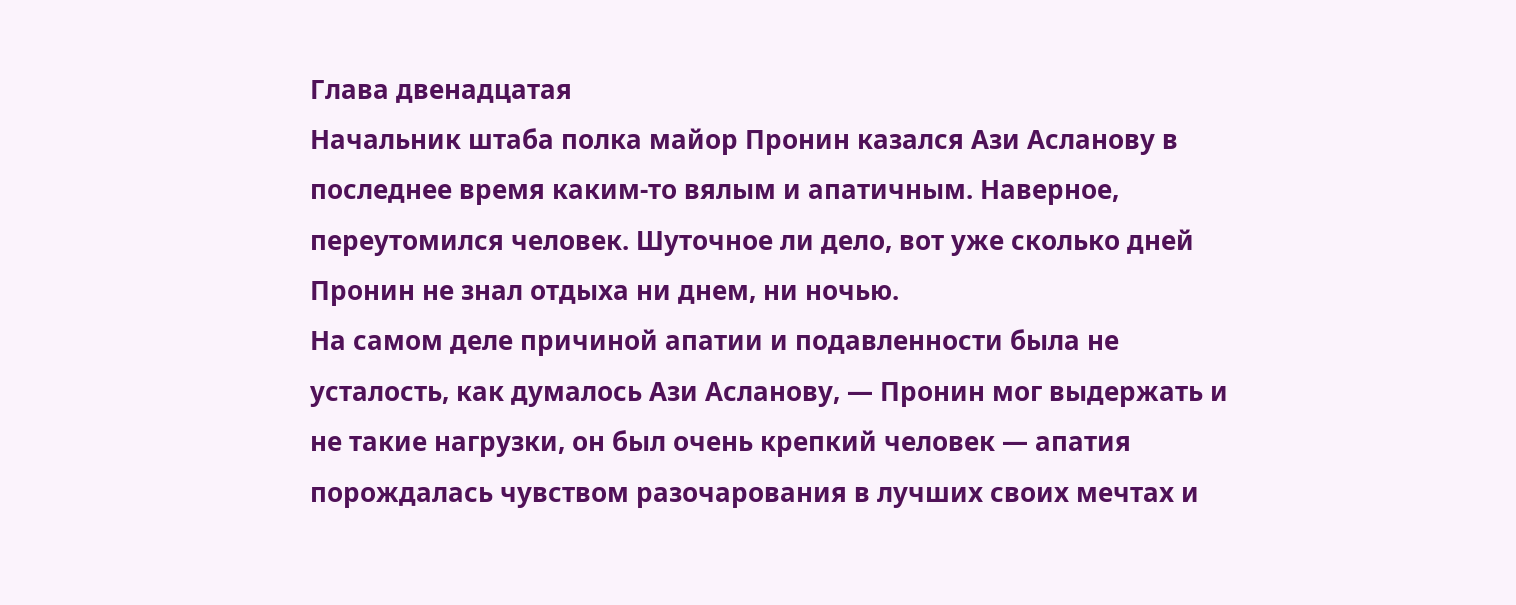Глава двенадцатая
Начальник штаба полка майор Пронин казался Ази Асланову в последнее время каким-то вялым и апатичным. Наверное, переутомился человек. Шуточное ли дело, вот уже сколько дней Пронин не знал отдыха ни днем, ни ночью.
На самом деле причиной апатии и подавленности была не усталость, как думалось Ази Асланову, — Пронин мог выдержать и не такие нагрузки, он был очень крепкий человек — апатия порождалась чувством разочарования в лучших своих мечтах и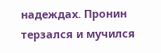надеждах. Пронин терзался и мучился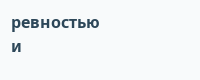ревностью и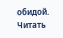обидой.
Читать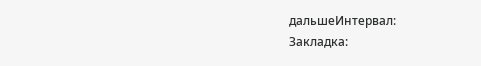дальшеИнтервал:
Закладка: